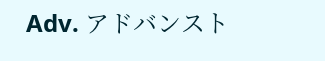Adv. アドバンスト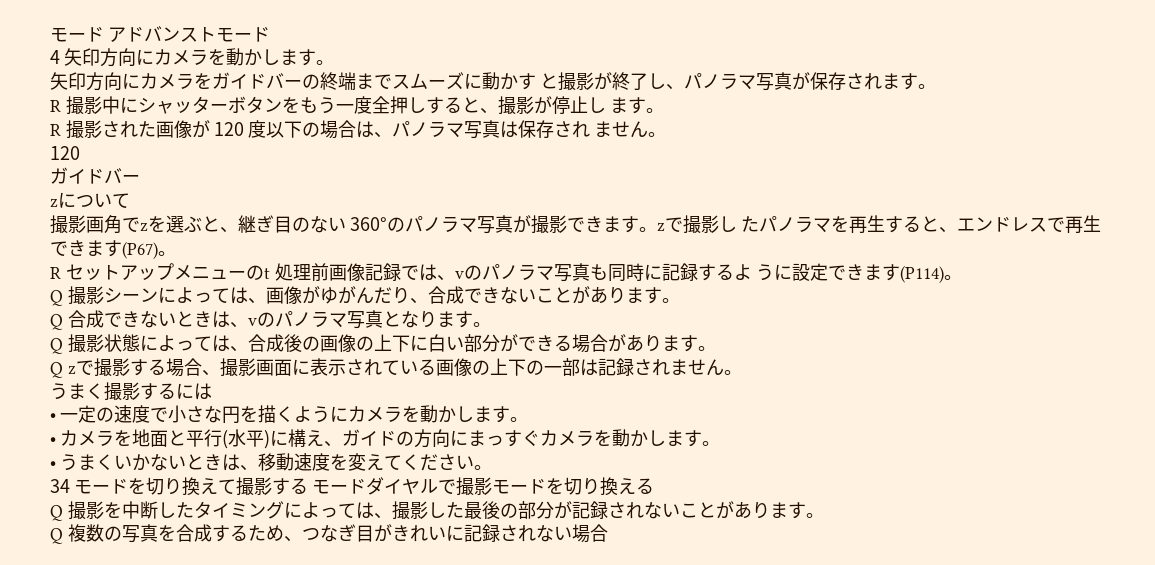モード アドバンストモード
4 矢印方向にカメラを動かします。
矢印方向にカメラをガイドバーの終端までスムーズに動かす と撮影が終了し、パノラマ写真が保存されます。
R 撮影中にシャッターボタンをもう一度全押しすると、撮影が停止し ます。
R 撮影された画像が 120 度以下の場合は、パノラマ写真は保存され ません。
120
ガイドバー
zについて
撮影画角でzを選ぶと、継ぎ目のない 360°のパノラマ写真が撮影できます。zで撮影し たパノラマを再生すると、エンドレスで再生できます(P67)。
R セットアップメニューのt 処理前画像記録では、vのパノラマ写真も同時に記録するよ うに設定できます(P114)。
Q 撮影シーンによっては、画像がゆがんだり、合成できないことがあります。
Q 合成できないときは、vのパノラマ写真となります。
Q 撮影状態によっては、合成後の画像の上下に白い部分ができる場合があります。
Q zで撮影する場合、撮影画面に表示されている画像の上下の一部は記録されません。
うまく撮影するには
• 一定の速度で小さな円を描くようにカメラを動かします。
• カメラを地面と平行(水平)に構え、ガイドの方向にまっすぐカメラを動かします。
• うまくいかないときは、移動速度を変えてください。
34 モードを切り換えて撮影する モードダイヤルで撮影モードを切り換える
Q 撮影を中断したタイミングによっては、撮影した最後の部分が記録されないことがあります。
Q 複数の写真を合成するため、つなぎ目がきれいに記録されない場合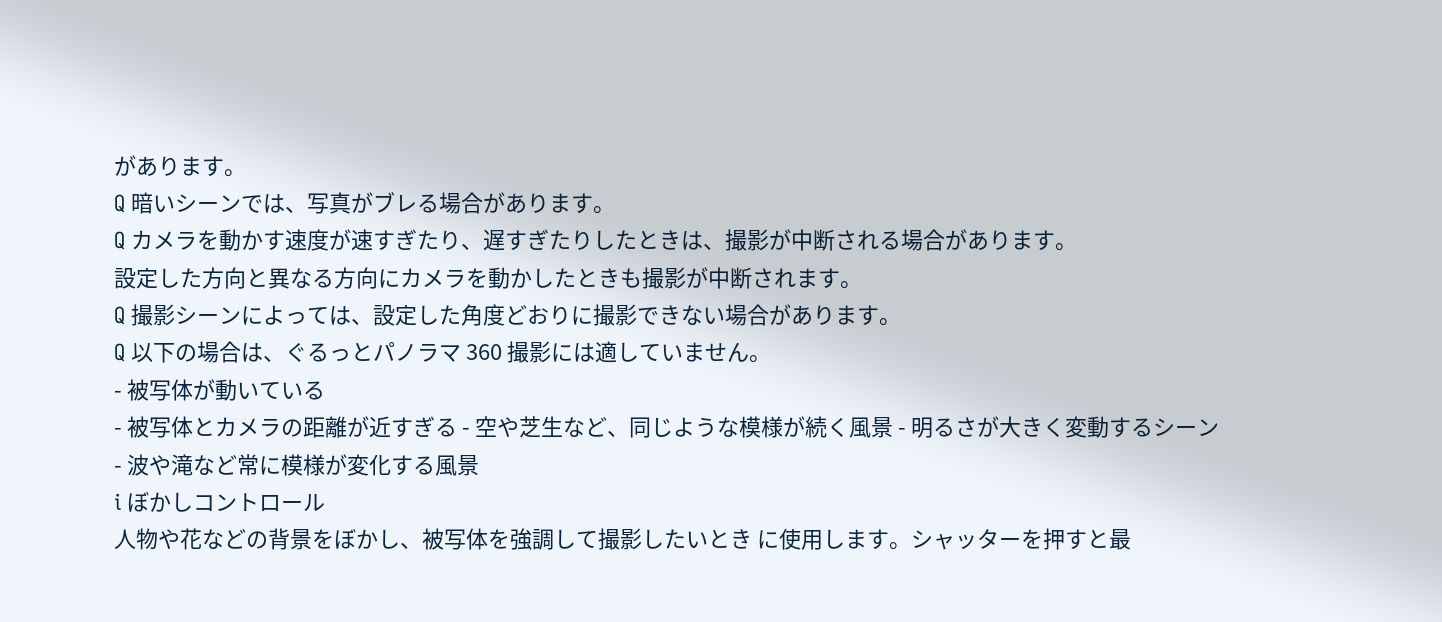があります。
Q 暗いシーンでは、写真がブレる場合があります。
Q カメラを動かす速度が速すぎたり、遅すぎたりしたときは、撮影が中断される場合があります。
設定した方向と異なる方向にカメラを動かしたときも撮影が中断されます。
Q 撮影シーンによっては、設定した角度どおりに撮影できない場合があります。
Q 以下の場合は、ぐるっとパノラマ 360 撮影には適していません。
- 被写体が動いている
- 被写体とカメラの距離が近すぎる - 空や芝生など、同じような模様が続く風景 - 明るさが大きく変動するシーン
- 波や滝など常に模様が変化する風景
i ぼかしコントロール
人物や花などの背景をぼかし、被写体を強調して撮影したいとき に使用します。シャッターを押すと最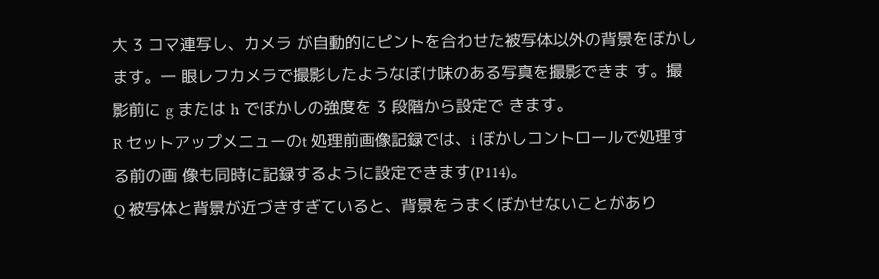大 3 コマ連写し、カメラ が自動的にピントを合わせた被写体以外の背景をぼかします。一 眼レフカメラで撮影したようなぼけ味のある写真を撮影できま す。撮影前に g または h でぼかしの強度を 3 段階から設定で きます。
R セットアップメニューのt 処理前画像記録では、i ぼかしコントロールで処理する前の画 像も同時に記録するように設定できます(P114)。
Q 被写体と背景が近づきすぎていると、背景をうまくぼかせないことがあり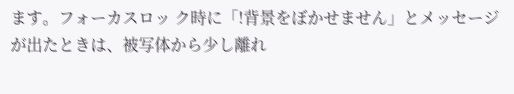ます。フォーカスロッ ク時に「!背景をぼかせません」とメッセージが出たときは、被写体から少し離れ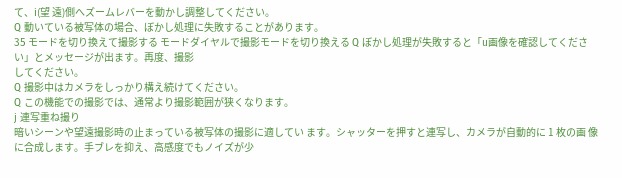て、i(望 遠)側へズームレバーを動かし調整してください。
Q 動いている被写体の場合、ぼかし処理に失敗することがあります。
35 モードを切り換えて撮影する モードダイヤルで撮影モードを切り換える Q ぼかし処理が失敗すると「u画像を確認してください」とメッセージが出ます。再度、撮影
してください。
Q 撮影中はカメラをしっかり構え続けてください。
Q この機能での撮影では、通常より撮影範囲が狭くなります。
j 連写重ね撮り
暗いシーンや望遠撮影時の止まっている被写体の撮影に適してい ます。シャッターを押すと連写し、カメラが自動的に 1 枚の画 像に合成します。手ブレを抑え、高感度でもノイズが少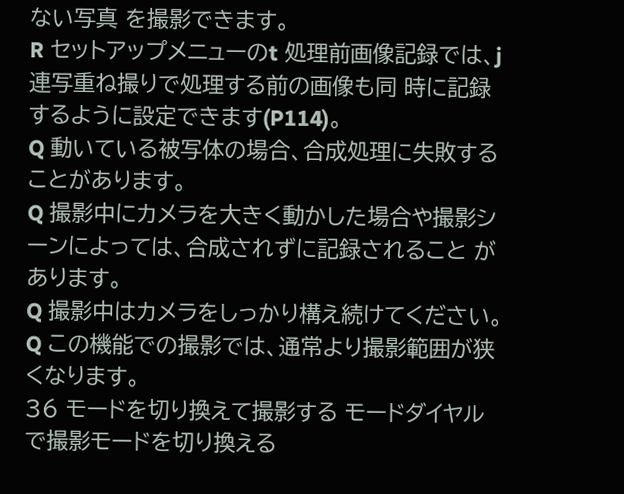ない写真 を撮影できます。
R セットアップメニューのt 処理前画像記録では、j 連写重ね撮りで処理する前の画像も同 時に記録するように設定できます(P114)。
Q 動いている被写体の場合、合成処理に失敗することがあります。
Q 撮影中にカメラを大きく動かした場合や撮影シーンによっては、合成されずに記録されること があります。
Q 撮影中はカメラをしっかり構え続けてください。
Q この機能での撮影では、通常より撮影範囲が狭くなります。
36 モードを切り換えて撮影する モードダイヤルで撮影モードを切り換える